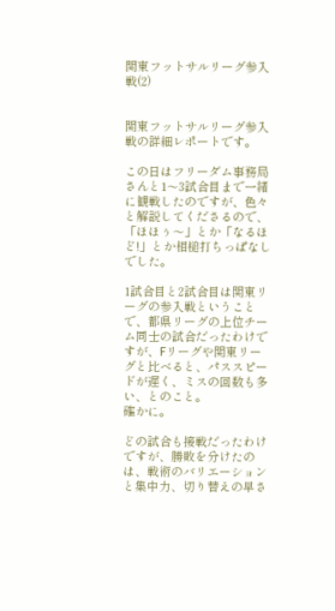関東フットサルリーグ参入戦(2)


関東フットサルリーグ参入戦の詳細レポートです。

この日はフリーダム事務局さんと1〜3試合目まで一緒に観戦したのですが、色々と解説してくださるので、「ほほぅ〜」とか「なるほど!」とか相槌打ちっぱなしでした。

1試合目と2試合目は関東リーグの参入戦ということで、都県リーグの上位チーム同士の試合だったわけですが、Fリーグや関東リーグと比べると、パススピードが遅く、ミスの回数も多い、とのこと。
確かに。

どの試合も接戦だったわけですが、勝敗を分けたのは、戦術のバリエーションと集中力、切り替えの早さ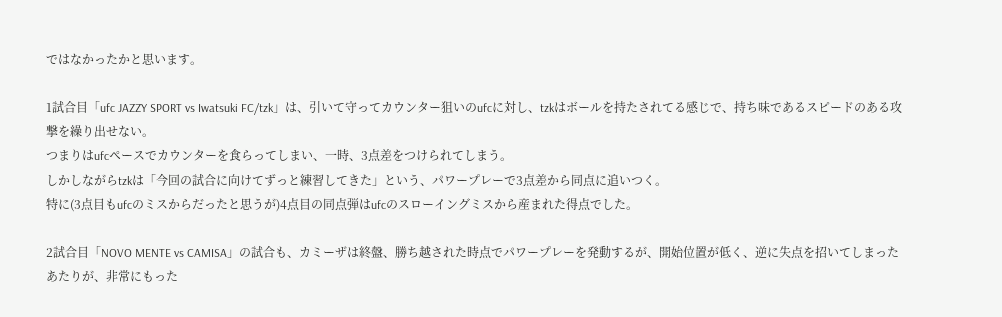ではなかったかと思います。

1試合目「ufc JAZZY SPORT vs Iwatsuki FC/tzk」は、引いて守ってカウンター狙いのufcに対し、tzkはボールを持たされてる感じで、持ち味であるスピードのある攻撃を繰り出せない。
つまりはufcペースでカウンターを食らってしまい、一時、3点差をつけられてしまう。
しかしながらtzkは「今回の試合に向けてずっと練習してきた」という、パワープレーで3点差から同点に追いつく。
特に(3点目もufcのミスからだったと思うが)4点目の同点弾はufcのスローイングミスから産まれた得点でした。

2試合目「NOVO MENTE vs CAMISA」の試合も、カミーザは終盤、勝ち越された時点でパワープレーを発動するが、開始位置が低く、逆に失点を招いてしまったあたりが、非常にもった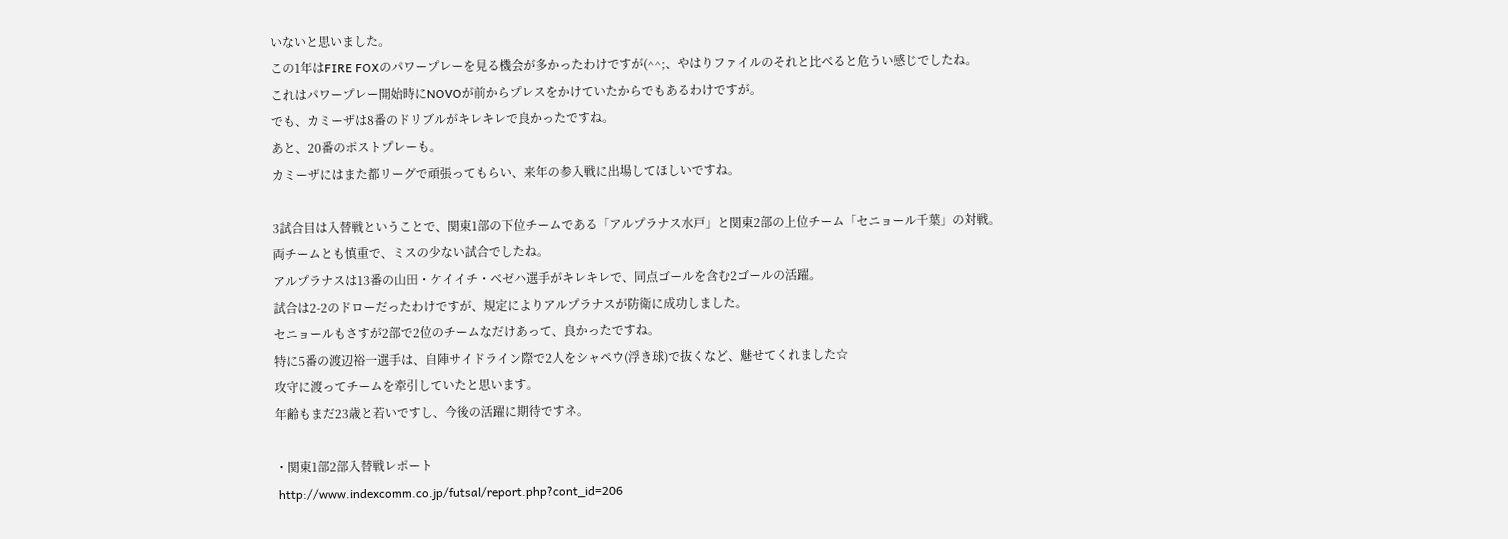いないと思いました。
この1年はFIRE FOXのパワープレーを見る機会が多かったわけですが(^^;、やはりファイルのそれと比べると危うい感じでしたね。
これはパワープレー開始時にNOVOが前からプレスをかけていたからでもあるわけですが。
でも、カミーザは8番のドリブルがキレキレで良かったですね。
あと、20番のポストプレーも。
カミーザにはまた都リーグで頑張ってもらい、来年の参入戦に出場してほしいですね。

3試合目は入替戦ということで、関東1部の下位チームである「アルプラナス水戸」と関東2部の上位チーム「セニョール千葉」の対戦。
両チームとも慎重で、ミスの少ない試合でしたね。
アルプラナスは13番の山田・ケイイチ・ベゼハ選手がキレキレで、同点ゴールを含む2ゴールの活躍。
試合は2-2のドローだったわけですが、規定によりアルプラナスが防衛に成功しました。
セニョールもさすが2部で2位のチームなだけあって、良かったですね。
特に5番の渡辺裕一選手は、自陣サイドライン際で2人をシャペウ(浮き球)で抜くなど、魅せてくれました☆
攻守に渡ってチームを牽引していたと思います。
年齢もまだ23歳と若いですし、今後の活躍に期待ですネ。

・関東1部2部入替戦レポート
 http://www.indexcomm.co.jp/futsal/report.php?cont_id=206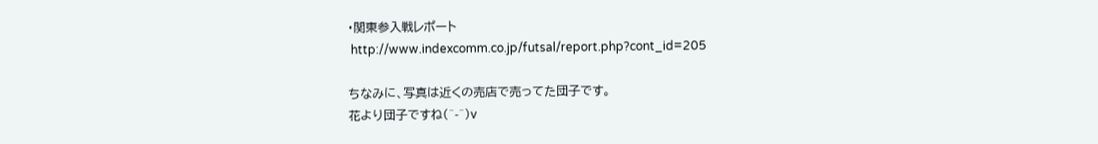・関東参入戦レポート
 http://www.indexcomm.co.jp/futsal/report.php?cont_id=205

ちなみに、写真は近くの売店で売ってた団子です。
花より団子ですね(^-^)v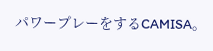パワープレーをするCAMISA。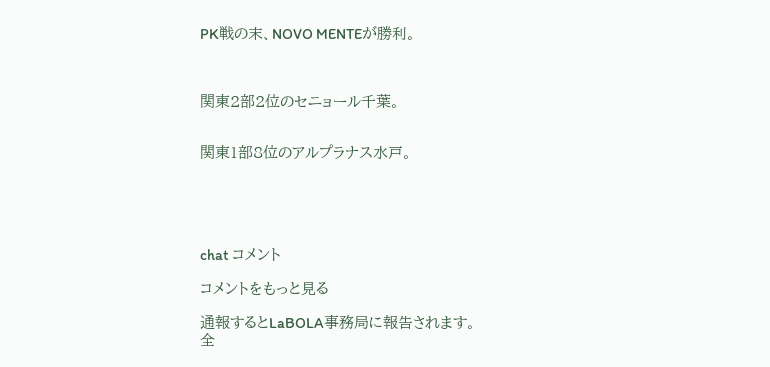PK戦の末、NOVO MENTEが勝利。



関東2部2位のセニョール千葉。


関東1部8位のアルプラナス水戸。





chat コメント

コメントをもっと見る

通報するとLaBOLA事務局に報告されます。
全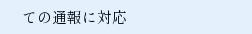ての通報に対応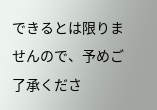できるとは限りませんので、予めご了承くださ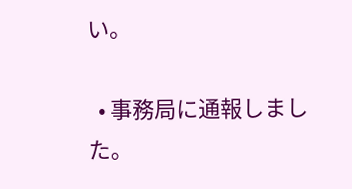い。

  • 事務局に通報しました。